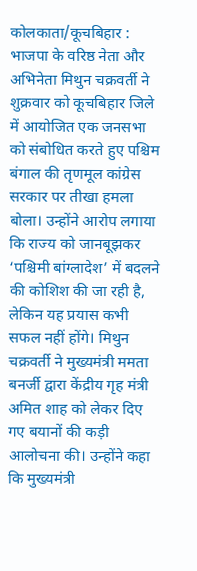कोलकाता/कूचबिहार : भाजपा के वरिष्ठ नेता और अभिनेता मिथुन चक्रवर्ती ने शुक्रवार को कूचबिहार जिले में आयोजित एक जनसभा को संबोधित करते हुए पश्चिम बंगाल की तृणमूल कांग्रेस सरकार पर तीखा हमला बोला। उन्होंने आरोप लगाया कि राज्य को जानबूझकर ‘पश्चिमी बांग्लादेश’ में बदलने की कोशिश की जा रही है, लेकिन यह प्रयास कभी सफल नहीं होंगे। मिथुन चक्रवर्ती ने मुख्यमंत्री ममता बनर्जी द्वारा केंद्रीय गृह मंत्री अमित शाह को लेकर दिए गए बयानों की कड़ी आलोचना की। उन्होंने कहा कि मुख्यमंत्री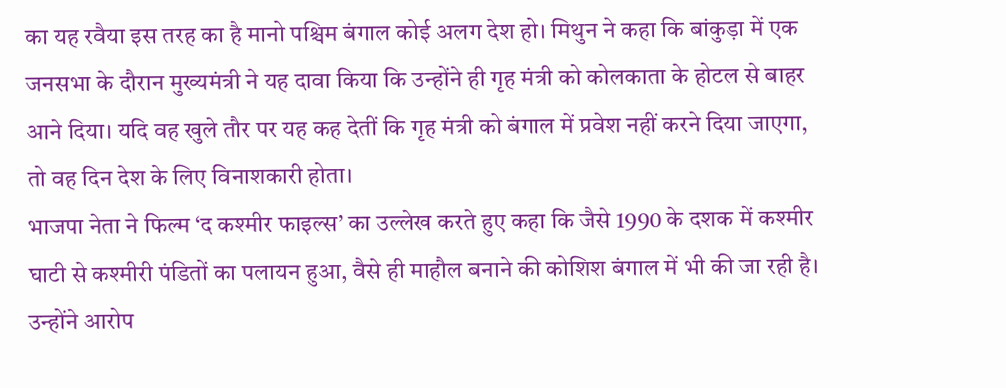का यह रवैया इस तरह का है मानो पश्चिम बंगाल कोई अलग देश हो। मिथुन ने कहा कि बांकुड़ा में एक जनसभा के दौरान मुख्यमंत्री ने यह दावा किया कि उन्होंने ही गृह मंत्री को कोलकाता के होटल से बाहर आने दिया। यदि वह खुले तौर पर यह कह देतीं कि गृह मंत्री को बंगाल में प्रवेश नहीं करने दिया जाएगा, तो वह दिन देश के लिए विनाशकारी होता।
भाजपा नेता ने फिल्म ‘द कश्मीर फाइल्स’ का उल्लेख करते हुए कहा कि जैसे 1990 के दशक में कश्मीर घाटी से कश्मीरी पंडितों का पलायन हुआ, वैसे ही माहौल बनाने की कोशिश बंगाल में भी की जा रही है। उन्होंने आरोप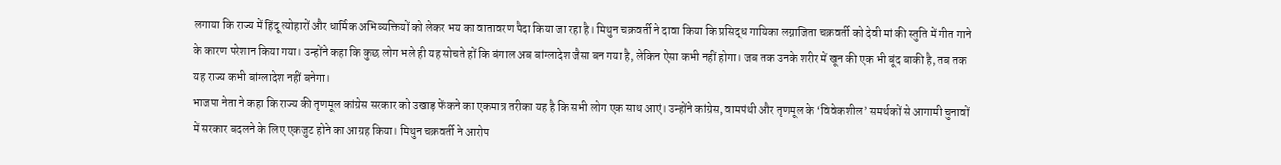लगाया कि राज्य में हिंदू त्योहारों और धार्मिक अभिव्यक्तियों को लेकर भय का वातावरण पैदा किया जा रहा है। मिथुन चक्रवर्ती ने दावा किया कि प्रसिद्ध गायिका लग्नाजिता चक्रवर्ती को देवी मां की स्तुति में गीत गाने के कारण परेशान किया गया। उन्होंने कहा कि कुछ लोग भले ही यह सोचते हों कि बंगाल अब बांग्लादेश जैसा बन गया है, लेकिन ऐसा कभी नहीं होगा। जब तक उनके शरीर में खून की एक भी बूंद बाकी है, तब तक यह राज्य कभी बांग्लादेश नहीं बनेगा।
भाजपा नेता ने कहा कि राज्य की तृणमूल कांग्रेस सरकार को उखाड़ फेंकने का एकमात्र तरीका यह है कि सभी लोग एक साथ आएं। उन्होंने कांग्रेस, वामपंथी और तृणमूल के ‘विवेकशील’ समर्थकों से आगामी चुनावों में सरकार बदलने के लिए एकजुट होने का आग्रह किया। मिथुन चक्रवर्ती ने आरोप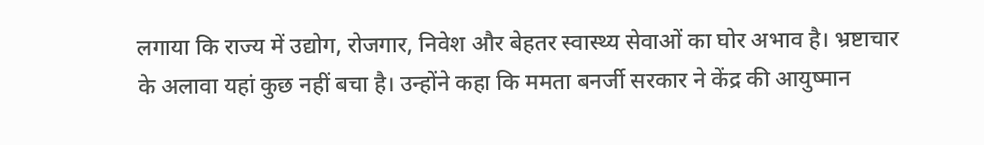लगाया कि राज्य में उद्योग, रोजगार, निवेश और बेहतर स्वास्थ्य सेवाओं का घोर अभाव है। भ्रष्टाचार के अलावा यहां कुछ नहीं बचा है। उन्होंने कहा कि ममता बनर्जी सरकार ने केंद्र की आयुष्मान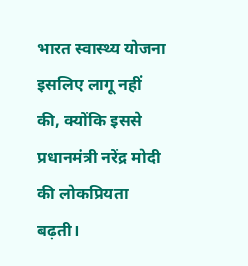भारत स्वास्थ्य योजना इसलिए लागू नहीं की, क्योंकि इससे प्रधानमंत्री नरेंद्र मोदी की लोकप्रियता बढ़ती।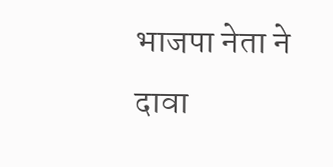भाजपा नेता ने दावा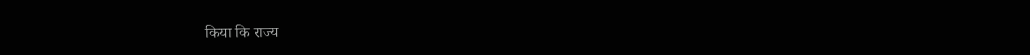किया कि राज्य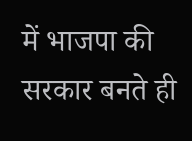में भाजपा की सरकार बनते ही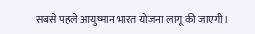सबसे पहले आयुष्मान भारत योजना लागू की जाएगी।